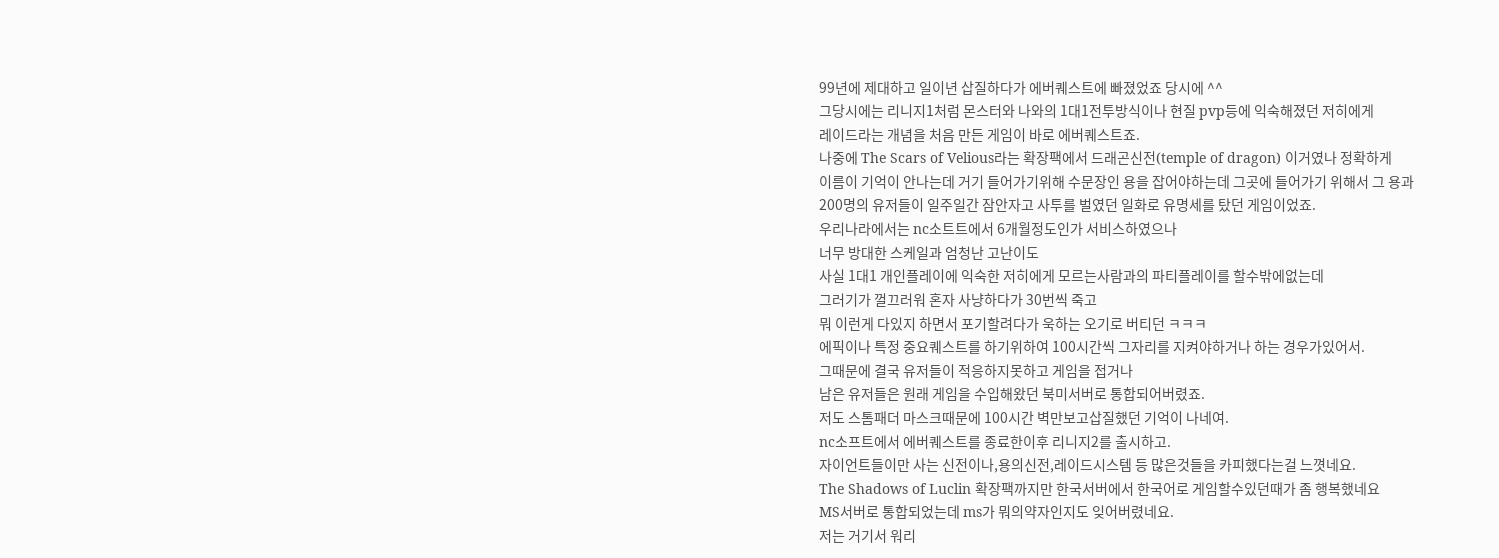99년에 제대하고 일이년 삽질하다가 에버퀘스트에 빠졌었죠 당시에 ^^
그당시에는 리니지1처럼 몬스터와 나와의 1대1전투방식이나 현질 pvp등에 익숙해졌던 저히에게
레이드라는 개념을 처음 만든 게임이 바로 에버퀘스트죠.
나중에 The Scars of Velious라는 확장팩에서 드래곤신전(temple of dragon) 이거였나 정확하게
이름이 기억이 안나는데 거기 들어가기위해 수문장인 용을 잡어야하는데 그곳에 들어가기 위해서 그 용과
200명의 유저들이 일주일간 잠안자고 사투를 벌였던 일화로 유명세를 탔던 게임이었죠.
우리나라에서는 nc소트트에서 6개월정도인가 서비스하였으나
너무 방대한 스케일과 엄청난 고난이도
사실 1대1 개인플레이에 익숙한 저히에게 모르는사람과의 파티플레이를 할수밖에없는데
그러기가 껄끄러워 혼자 사냥하다가 30번씩 죽고
뭐 이런게 다있지 하면서 포기할려다가 욱하는 오기로 버티던 ㅋㅋㅋ
에픽이나 특정 중요퀘스트를 하기위하여 100시간씩 그자리를 지켜야하거나 하는 경우가있어서.
그때문에 결국 유저들이 적응하지못하고 게임을 접거나
남은 유저들은 원래 게임을 수입해왔던 북미서버로 통합되어버렸죠.
저도 스톰패더 마스크때문에 100시간 벽만보고삽질했던 기억이 나네여.
nc소프트에서 에버퀘스트를 종료한이후 리니지2를 출시하고.
자이언트들이만 사는 신전이나,용의신전,레이드시스템 등 많은것들을 카피했다는걸 느꼇네요.
The Shadows of Luclin 확장팩까지만 한국서버에서 한국어로 게임할수있던때가 좀 행복했네요
MS서버로 통합되었는데 ms가 뭐의약자인지도 잊어버렸네요.
저는 거기서 워리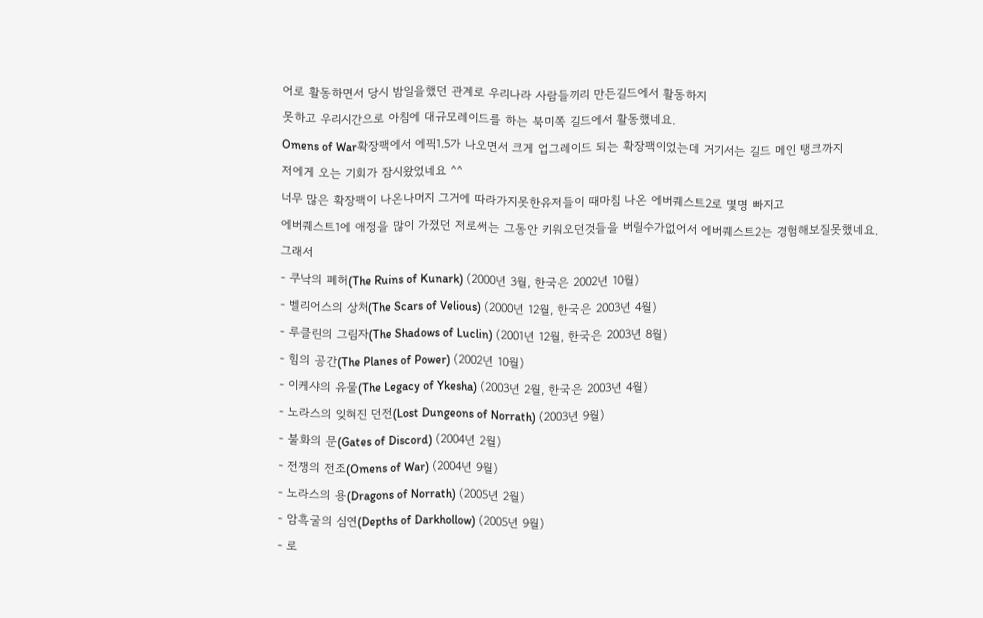어로 활동하면서 당시 밤일을했던 관계로 우리나라 사람들끼리 만든길드에서 활동하지
못하고 우리시간으로 아침에 대규모레이드를 하는 북미쪽 길드에서 활동했네요.
Omens of War확장팩에서 에픽1.5가 나오면서 크게 업그레이드 되는 확장팩이었는데 거기서는 길드 메인 탱크까지
저에게 오는 기회가 잠시왔었네요 ^^
너무 많은 확장팩이 나온나머지 그거에 따라가지못한유저들이 때마침 나온 에버퀘스트2로 몇명 빠지고
에버퀘스트1에 애정을 많이 가졌던 저로써는 그동안 키워오던것들을 버릴수가없어서 에버퀘스트2는 경험해보질못했네요.
그래서
- 쿠낙의 폐허(The Ruins of Kunark) (2000년 3월, 한국은 2002년 10월)
- 벨리어스의 상처(The Scars of Velious) (2000년 12월, 한국은 2003년 4월)
- 루클린의 그림자(The Shadows of Luclin) (2001년 12월, 한국은 2003년 8월)
- 힘의 공간(The Planes of Power) (2002년 10월)
- 이케샤의 유물(The Legacy of Ykesha) (2003년 2월, 한국은 2003년 4월)
- 노라스의 잊혀진 던전(Lost Dungeons of Norrath) (2003년 9월)
- 불화의 문(Gates of Discord) (2004년 2월)
- 전쟁의 전조(Omens of War) (2004년 9월)
- 노라스의 용(Dragons of Norrath) (2005년 2월)
- 암흑굴의 심연(Depths of Darkhollow) (2005년 9월)
- 로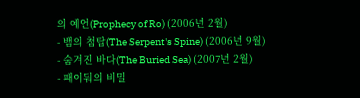의 예언(Prophecy of Ro) (2006년 2월)
- 뱀의 첨탑(The Serpent's Spine) (2006년 9월)
- 숨겨진 바다(The Buried Sea) (2007년 2월)
- 패이둬의 비밀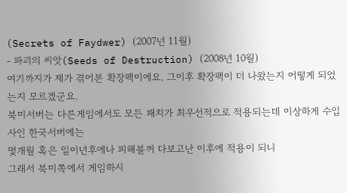(Secrets of Faydwer) (2007년 11월)
- 파괴의 씨앗(Seeds of Destruction) (2008년 10월)
여기까지가 제가 겪어본 확장팩이에요. 그이후 확장팩이 더 나왔는지 어떻게 되었는지 모르겠군요.
북미서버는 다른게임에서도 모든 패치가 최우선적으로 적용되는데 이상하게 수입사인 한국서버에는
몇개월 혹은 일이년후에나 피해볼꺼 다보고난 이후에 적용이 되니
그래서 북미쪽에서 게임하시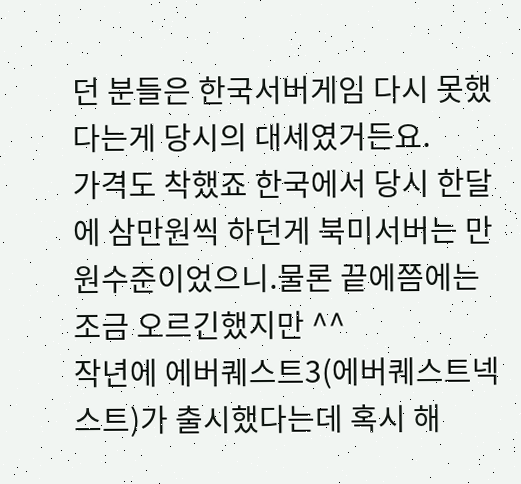던 분들은 한국서버게임 다시 못했다는게 당시의 대세였거든요.
가격도 착했죠 한국에서 당시 한달에 삼만원씩 하던게 북미서버는 만원수준이었으니.물론 끝에쯤에는 조금 오르긴했지만 ^^
작년에 에버퀘스트3(에버퀘스트넥스트)가 출시했다는데 혹시 해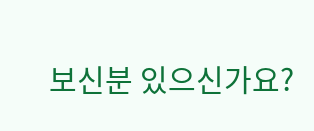보신분 있으신가요?